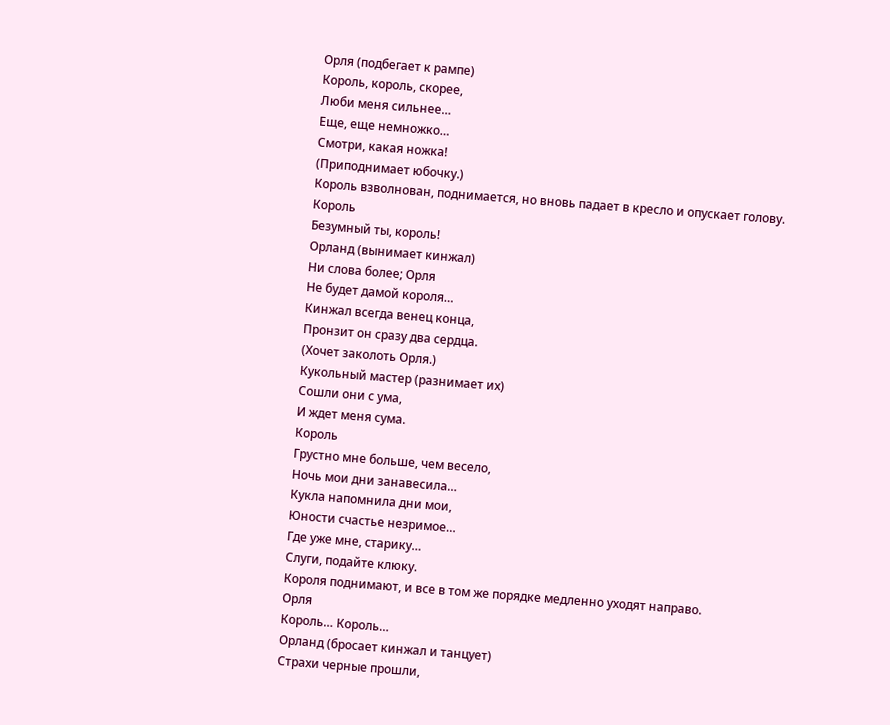Орля (подбегает к рампе)
Король, король, скорее,
Люби меня сильнее…
Еще, еще немножко…
Смотри, какая ножка!
(Приподнимает юбочку.)
Король взволнован, поднимается, но вновь падает в кресло и опускает голову.
Король
Безумный ты, король!
Орланд (вынимает кинжал)
Ни слова более; Орля
Не будет дамой короля…
Кинжал всегда венец конца,
Пронзит он сразу два сердца.
(Хочет заколоть Орля.)
Кукольный мастер (разнимает их)
Сошли они с ума,
И ждет меня сума.
Король
Грустно мне больше, чем весело,
Ночь мои дни занавесила…
Кукла напомнила дни мои,
Юности счастье незримое…
Где уже мне, старику…
Слуги, подайте клюку.
Короля поднимают, и все в том же порядке медленно уходят направо.
Орля
Король… Король…
Орланд (бросает кинжал и танцует)
Страхи черные прошли,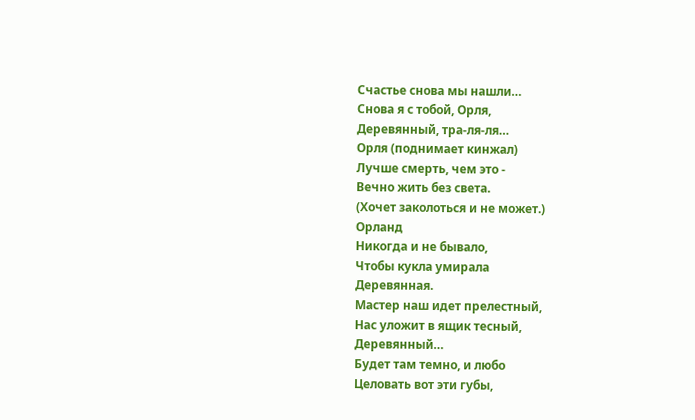Счастье снова мы нашли…
Снова я с тобой, Орля,
Деревянный, тра-ля-ля…
Орля (поднимает кинжал)
Лучше смерть, чем это -
Вечно жить без света.
(Хочет заколоться и не может.)
Орланд
Никогда и не бывало,
Чтобы кукла умирала
Деревянная.
Мастер наш идет прелестный,
Нас уложит в ящик тесный,
Деревянный…
Будет там темно, и любо
Целовать вот эти губы,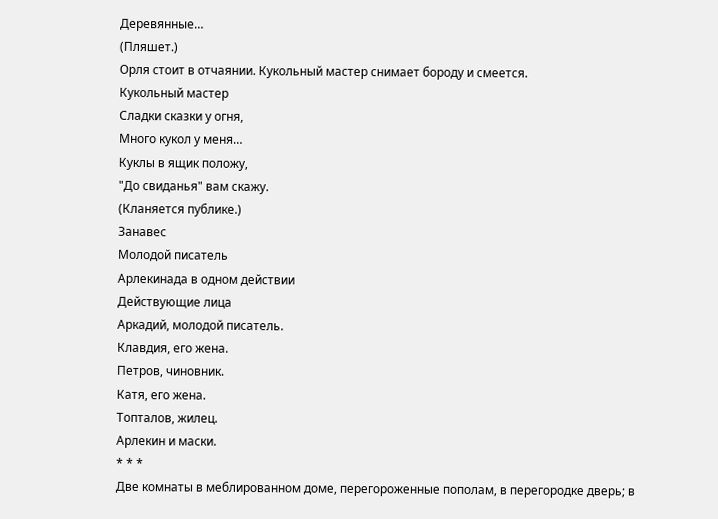Деревянные…
(Пляшет.)
Орля стоит в отчаянии. Кукольный мастер снимает бороду и смеется.
Кукольный мастер
Сладки сказки у огня,
Много кукол у меня…
Куклы в ящик положу,
"До свиданья" вам скажу.
(Кланяется публике.)
Занавес
Молодой писатель
Арлекинада в одном действии
Действующие лица
Аркадий, молодой писатель.
Клавдия, его жена.
Петров, чиновник.
Катя, его жена.
Топталов, жилец.
Арлекин и маски.
* * *
Две комнаты в меблированном доме, перегороженные пополам, в перегородке дверь; в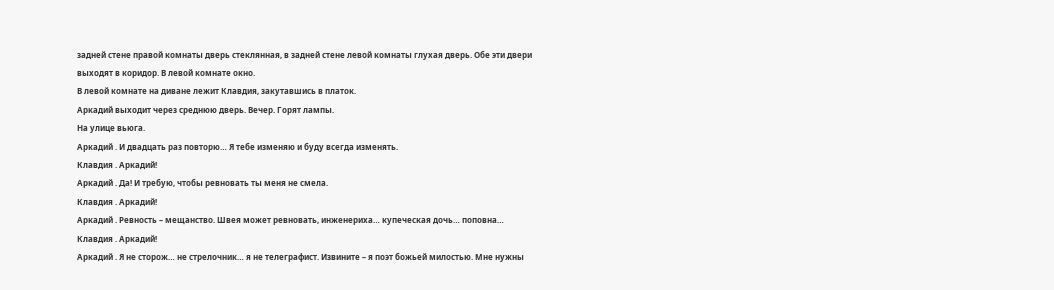задней стене правой комнаты дверь стеклянная, в задней стене левой комнаты глухая дверь. Обе эти двери выходят в коридор. В левой комнате окно.
В левой комнате на диване лежит Клавдия, закутавшись в платок.
Аркадий выходит через среднюю дверь. Вечер. Горят лампы.
На улице вьюга.
Аркадий . И двадцать раз повторю… Я тебе изменяю и буду всегда изменять.
Клавдия . Аркадий!
Аркадий . Да! И требую, чтобы ревновать ты меня не смела.
Клавдия . Аркадий!
Аркадий . Ревность – мещанство. Швея может ревновать, инженериха… купеческая дочь… поповна…
Клавдия . Аркадий!
Аркадий . Я не сторож… не стрелочник… я не телеграфист. Извините – я поэт божьей милостью. Мне нужны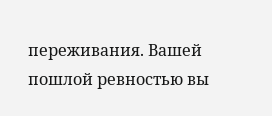переживания. Вашей пошлой ревностью вы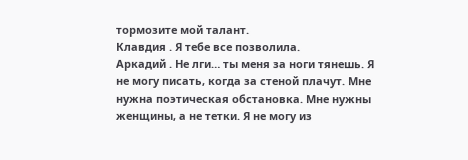тормозите мой талант.
Клавдия . Я тебе все позволила.
Аркадий . Не лги… ты меня за ноги тянешь. Я не могу писать, когда за стеной плачут. Мне нужна поэтическая обстановка. Мне нужны женщины, а не тетки. Я не могу из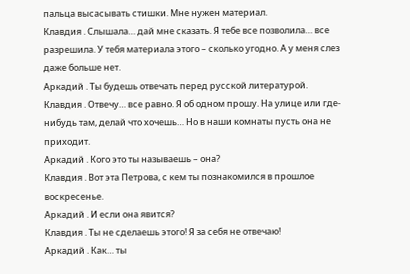пальца высасывать стишки. Мне нужен материал.
Клавдия . Слышала… дай мне сказать. Я тебе все позволила… все разрешила. У тебя материала этого – сколько угодно. А у меня слез даже больше нет.
Аркадий . Ты будешь отвечать перед русской литературой.
Клавдия . Отвечу… все равно. Я об одном прошу. На улице или где-нибудь там, делай что хочешь… Но в наши комнаты пусть она не приходит.
Аркадий . Кого это ты называешь – она?
Клавдия . Вот эта Петрова, с кем ты познакомился в прошлое воскресенье.
Аркадий . И если она явится?
Клавдия . Ты не сделаешь этого! Я за себя не отвечаю!
Аркадий . Как… ты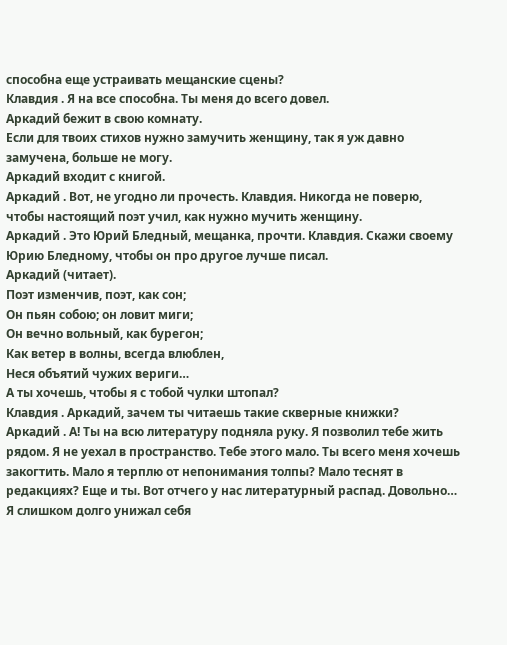способна еще устраивать мещанские сцены?
Клавдия . Я на все способна. Ты меня до всего довел.
Аркадий бежит в свою комнату.
Если для твоих стихов нужно замучить женщину, так я уж давно замучена, больше не могу.
Аркадий входит с книгой.
Аркадий . Вот, не угодно ли прочесть. Клавдия. Никогда не поверю, чтобы настоящий поэт учил, как нужно мучить женщину.
Аркадий . Это Юрий Бледный, мещанка, прочти. Клавдия. Скажи своему Юрию Бледному, чтобы он про другое лучше писал.
Аркадий (читает).
Поэт изменчив, поэт, как сон;
Он пьян собою; он ловит миги;
Он вечно вольный, как бурегон;
Как ветер в волны, всегда влюблен,
Неся объятий чужих вериги…
А ты хочешь, чтобы я с тобой чулки штопал?
Клавдия . Аркадий, зачем ты читаешь такие скверные книжки?
Аркадий . А! Ты на всю литературу подняла руку. Я позволил тебе жить рядом. Я не уехал в пространство. Тебе этого мало. Ты всего меня хочешь закогтить. Мало я терплю от непонимания толпы? Мало теснят в редакциях? Еще и ты. Вот отчего у нас литературный распад. Довольно… Я слишком долго унижал себя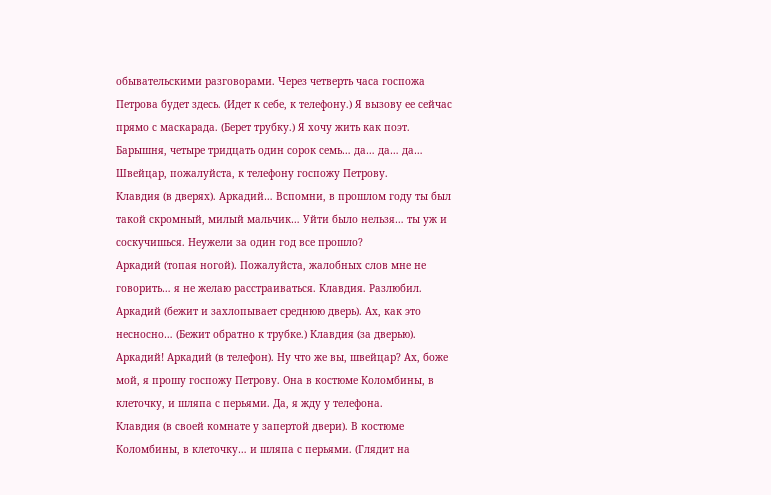обывательскими разговорами. Через четверть часа госпожа Петрова будет здесь. (Идет к себе, к телефону.) Я вызову ее сейчас прямо с маскарада. (Берет трубку.) Я хочу жить как поэт. Барышня, четыре тридцать один сорок семь… да… да… да… Швейцар, пожалуйста, к телефону госпожу Петрову.
Клавдия (в дверях). Аркадий… Вспомни, в прошлом году ты был такой скромный, милый мальчик… Уйти было нельзя… ты уж и соскучишься. Неужели за один год все прошло?
Аркадий (топая ногой). Пожалуйста, жалобных слов мне не говорить… я не желаю расстраиваться. Клавдия. Разлюбил.
Аркадий (бежит и захлопывает среднюю дверь). Ах, как это несносно… (Бежит обратно к трубке.) Клавдия (за дверью). Аркадий! Аркадий (в телефон). Ну что же вы, швейцар? Ах, боже мой, я прошу госпожу Петрову. Она в костюме Коломбины, в клеточку, и шляпа с перьями. Да, я жду у телефона.
Клавдия (в своей комнате у запертой двери). В костюме Коломбины, в клеточку… и шляпа с перьями. (Глядит на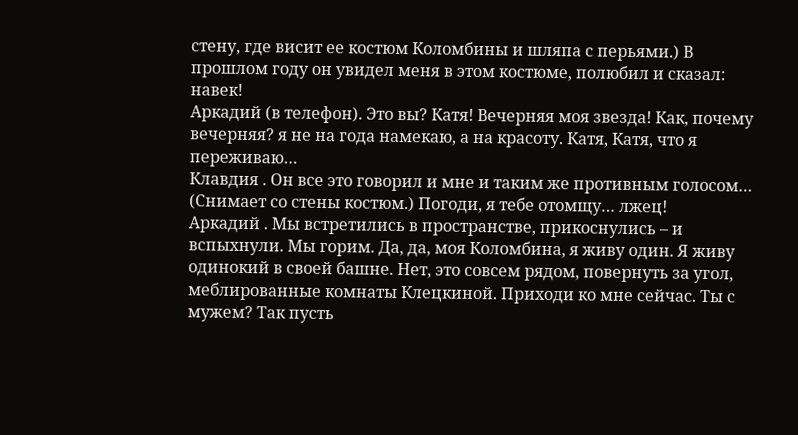стену, где висит ее костюм Коломбины и шляпа с перьями.) В прошлом году он увидел меня в этом костюме, полюбил и сказал: навек!
Аркадий (в телефон). Это вы? Катя! Вечерняя моя звезда! Как, почему вечерняя? я не на года намекаю, а на красоту. Катя, Катя, что я переживаю…
Клавдия . Он все это говорил и мне и таким же противным голосом… (Снимает со стены костюм.) Погоди, я тебе отомщу… лжец!
Аркадий . Мы встретились в пространстве, прикоснулись – и вспыхнули. Мы горим. Да, да, моя Коломбина, я живу один. Я живу одинокий в своей башне. Нет, это совсем рядом, повернуть за угол, меблированные комнаты Клецкиной. Приходи ко мне сейчас. Ты с мужем? Так пусть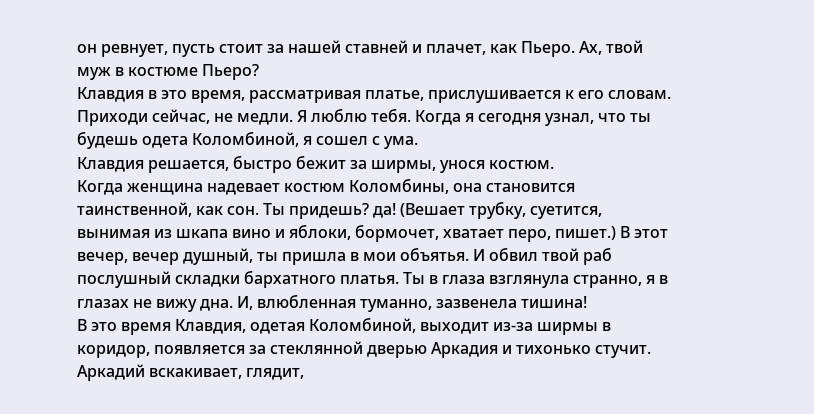он ревнует, пусть стоит за нашей ставней и плачет, как Пьеро. Ах, твой муж в костюме Пьеро?
Клавдия в это время, рассматривая платье, прислушивается к его словам.
Приходи сейчас, не медли. Я люблю тебя. Когда я сегодня узнал, что ты будешь одета Коломбиной, я сошел с ума.
Клавдия решается, быстро бежит за ширмы, унося костюм.
Когда женщина надевает костюм Коломбины, она становится таинственной, как сон. Ты придешь? да! (Вешает трубку, суетится, вынимая из шкапа вино и яблоки, бормочет, хватает перо, пишет.) В этот вечер, вечер душный, ты пришла в мои объятья. И обвил твой раб послушный складки бархатного платья. Ты в глаза взглянула странно, я в глазах не вижу дна. И, влюбленная туманно, зазвенела тишина!
В это время Клавдия, одетая Коломбиной, выходит из-за ширмы в коридор, появляется за стеклянной дверью Аркадия и тихонько стучит. Аркадий вскакивает, глядит,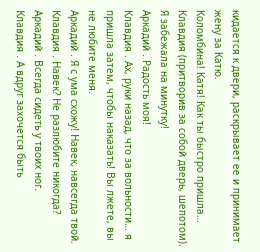кидается к двери, раскрывает ее и принимает жену за Катю.
Коломбина! Катя! Как ты быстро пришла…
Клавдия (притворив за собой дверь, шепотом). Я забежала на минутку!
Аркадий . Радость моя!
Клавдия . Ах, руки назад, что за вольности… я пришла затем, чтобы наказать! Вы лжете, вы не любите меня.
Аркадий . Я с ума схожу! Навек, навсегда твой.
Клавдия . Навек? Не разлюбите никогда?
Аркадий . Всегда сидеть у твоих ног.
Клавдия . А вдруг захочется быть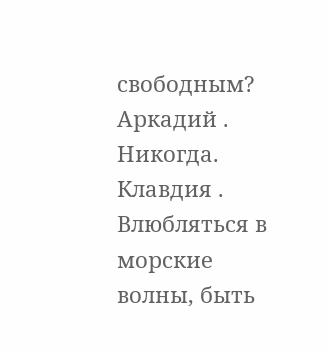свободным?
Аркадий . Никогда.
Клавдия . Влюбляться в морские волны, быть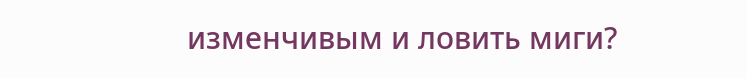изменчивым и ловить миги?